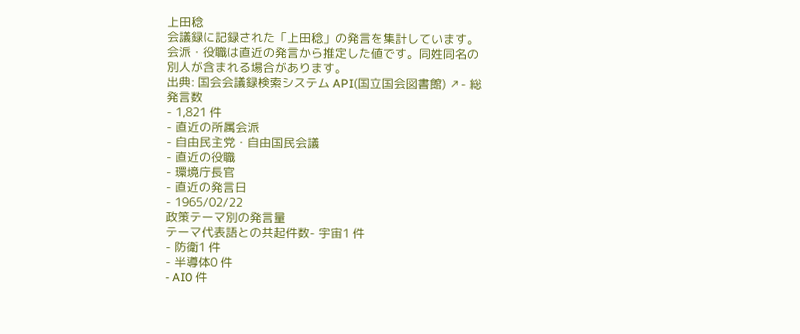上田稔
会議録に記録された「上田稔」の発言を集計しています。会派・役職は直近の発言から推定した値です。同姓同名の別人が含まれる場合があります。
出典: 国会会議録検索システム API(国立国会図書館) ↗- 総発言数
- 1,821 件
- 直近の所属会派
- 自由民主党・自由国民会議
- 直近の役職
- 環境庁長官
- 直近の発言日
- 1965/02/22
政策テーマ別の発言量
テーマ代表語との共起件数- 宇宙1 件
- 防衛1 件
- 半導体0 件
- AI0 件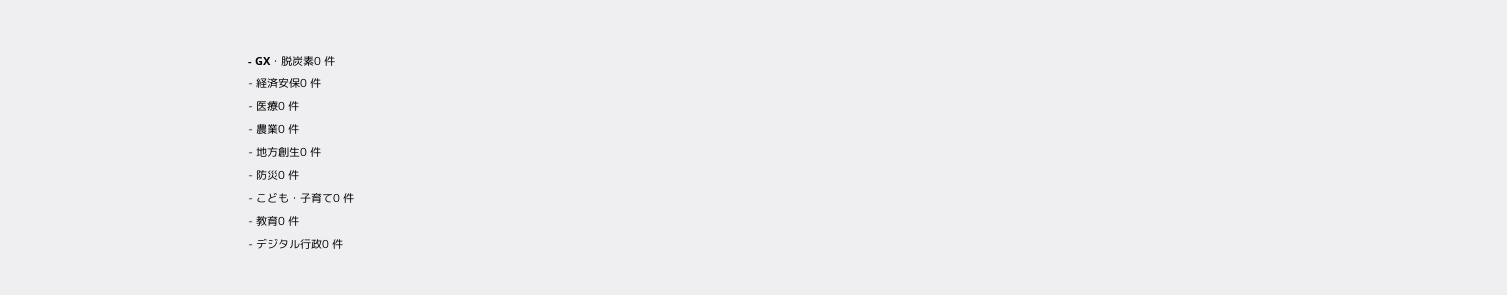- GX・脱炭素0 件
- 経済安保0 件
- 医療0 件
- 農業0 件
- 地方創生0 件
- 防災0 件
- こども・子育て0 件
- 教育0 件
- デジタル行政0 件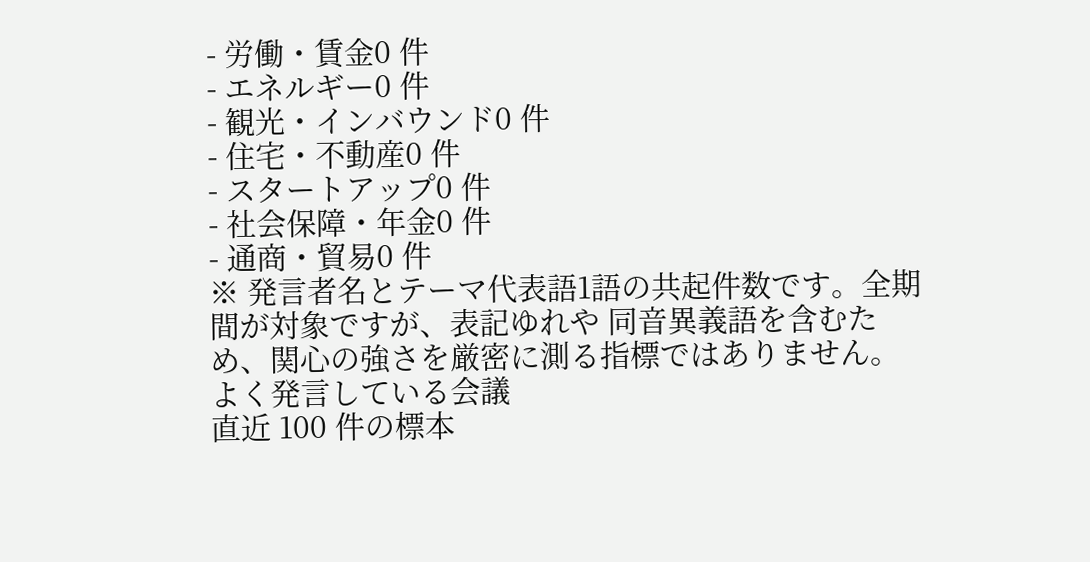- 労働・賃金0 件
- エネルギー0 件
- 観光・インバウンド0 件
- 住宅・不動産0 件
- スタートアップ0 件
- 社会保障・年金0 件
- 通商・貿易0 件
※ 発言者名とテーマ代表語1語の共起件数です。全期間が対象ですが、表記ゆれや 同音異義語を含むため、関心の強さを厳密に測る指標ではありません。
よく発言している会議
直近 100 件の標本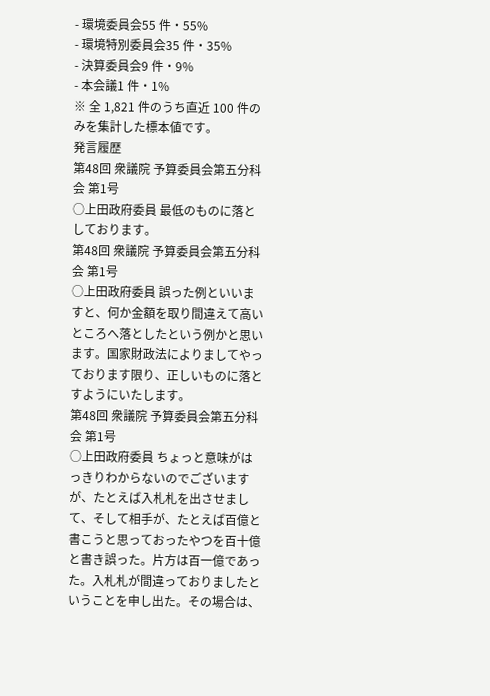- 環境委員会55 件・55%
- 環境特別委員会35 件・35%
- 決算委員会9 件・9%
- 本会議1 件・1%
※ 全 1,821 件のうち直近 100 件のみを集計した標本値です。
発言履歴
第48回 衆議院 予算委員会第五分科会 第1号
○上田政府委員 最低のものに落としております。
第48回 衆議院 予算委員会第五分科会 第1号
○上田政府委員 誤った例といいますと、何か金額を取り間違えて高いところへ落としたという例かと思います。国家財政法によりましてやっております限り、正しいものに落とすようにいたします。
第48回 衆議院 予算委員会第五分科会 第1号
○上田政府委員 ちょっと意味がはっきりわからないのでございますが、たとえば入札札を出させまして、そして相手が、たとえば百億と書こうと思っておったやつを百十億と書き誤った。片方は百一億であった。入札札が間違っておりましたということを申し出た。その場合は、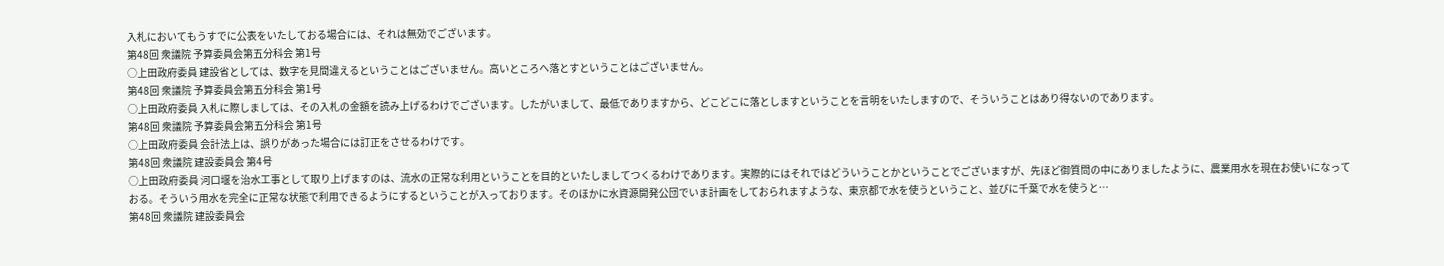入札においてもうすでに公表をいたしておる場合には、それは無効でございます。
第48回 衆議院 予算委員会第五分科会 第1号
○上田政府委員 建設省としては、数字を見間違えるということはございません。高いところへ落とすということはございません。
第48回 衆議院 予算委員会第五分科会 第1号
○上田政府委員 入札に際しましては、その入札の金額を読み上げるわけでございます。したがいまして、最低でありますから、どこどこに落としますということを言明をいたしますので、そういうことはあり得ないのであります。
第48回 衆議院 予算委員会第五分科会 第1号
○上田政府委員 会計法上は、誤りがあった場合には訂正をさせるわけです。
第48回 衆議院 建設委員会 第4号
○上田政府委員 河口堰を治水工事として取り上げますのは、流水の正常な利用ということを目的といたしましてつくるわけであります。実際的にはそれではどういうことかということでございますが、先ほど御質問の中にありましたように、農業用水を現在お使いになっておる。そういう用水を完全に正常な状態で利用できるようにするということが入っております。そのほかに水資源開発公団でいま計画をしておられますような、東京都で水を使うということ、並びに千葉で水を使うと…
第48回 衆議院 建設委員会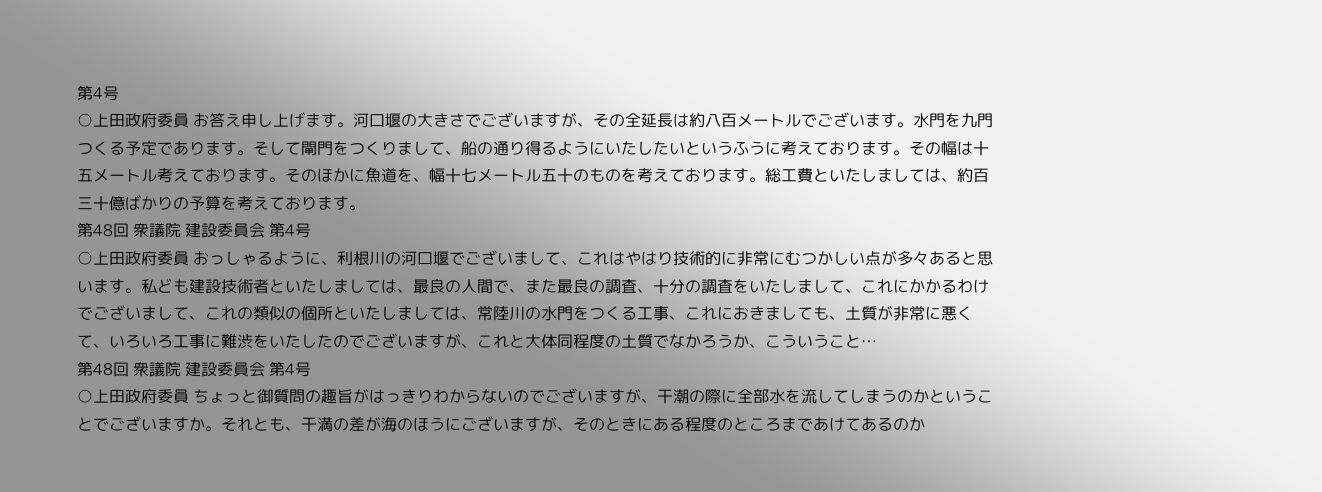第4号
○上田政府委員 お答え申し上げます。河口堰の大きさでございますが、その全延長は約八百メートルでございます。水門を九門つくる予定であります。そして閘門をつくりまして、船の通り得るようにいたしたいというふうに考えております。その幅は十五メートル考えております。そのほかに魚道を、幅十七メートル五十のものを考えております。総工費といたしましては、約百三十億ばかりの予算を考えております。
第48回 衆議院 建設委員会 第4号
○上田政府委員 おっしゃるように、利根川の河口堰でございまして、これはやはり技術的に非常にむつかしい点が多々あると思います。私ども建設技術者といたしましては、最良の人間で、また最良の調査、十分の調査をいたしまして、これにかかるわけでございまして、これの類似の個所といたしましては、常陸川の水門をつくる工事、これにおきましても、土質が非常に悪くて、いろいろ工事に難渋をいたしたのでございますが、これと大体同程度の土質でなかろうか、こういうこと…
第48回 衆議院 建設委員会 第4号
○上田政府委員 ちょっと御質問の趣旨がはっきりわからないのでございますが、干潮の際に全部水を流してしまうのかということでございますか。それとも、干満の差が海のほうにございますが、そのときにある程度のところまであけてあるのか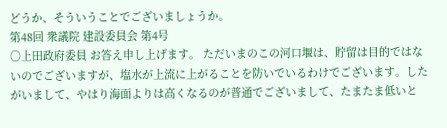どうか、そういうことでございましょうか。
第48回 衆議院 建設委員会 第4号
○上田政府委員 お答え申し上げます。 ただいまのこの河口堰は、貯留は目的ではないのでございますが、塩水が上流に上がることを防いでいるわけでございます。したがいまして、やはり海面よりは高くなるのが普通でございまして、たまたま低いと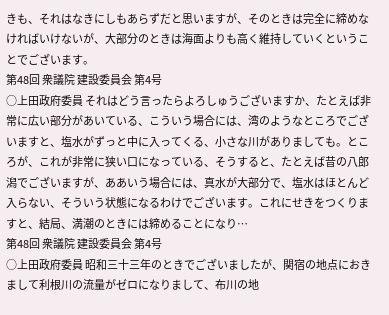きも、それはなきにしもあらずだと思いますが、そのときは完全に締めなければいけないが、大部分のときは海面よりも高く維持していくということでございます。
第48回 衆議院 建設委員会 第4号
○上田政府委員 それはどう言ったらよろしゅうございますか、たとえば非常に広い部分があいている、こういう場合には、湾のようなところでございますと、塩水がずっと中に入ってくる、小さな川がありましても。ところが、これが非常に狭い口になっている、そうすると、たとえば昔の八郎潟でございますが、ああいう場合には、真水が大部分で、塩水はほとんど入らない、そういう状態になるわけでございます。これにせきをつくりますと、結局、満潮のときには締めることになり…
第48回 衆議院 建設委員会 第4号
○上田政府委員 昭和三十三年のときでございましたが、関宿の地点におきまして利根川の流量がゼロになりまして、布川の地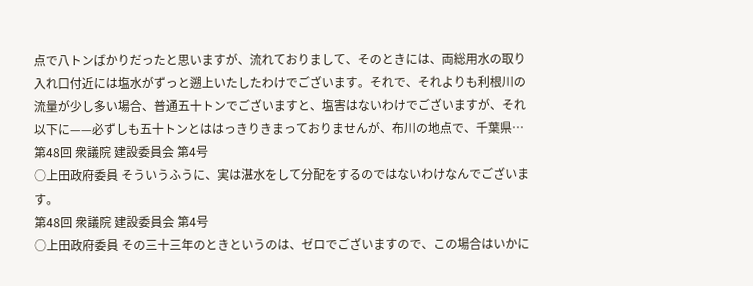点で八トンばかりだったと思いますが、流れておりまして、そのときには、両総用水の取り入れ口付近には塩水がずっと遡上いたしたわけでございます。それで、それよりも利根川の流量が少し多い場合、普通五十トンでございますと、塩害はないわけでございますが、それ以下に——必ずしも五十トンとははっきりきまっておりませんが、布川の地点で、千葉県…
第48回 衆議院 建設委員会 第4号
○上田政府委員 そういうふうに、実は湛水をして分配をするのではないわけなんでございます。
第48回 衆議院 建設委員会 第4号
○上田政府委員 その三十三年のときというのは、ゼロでございますので、この場合はいかに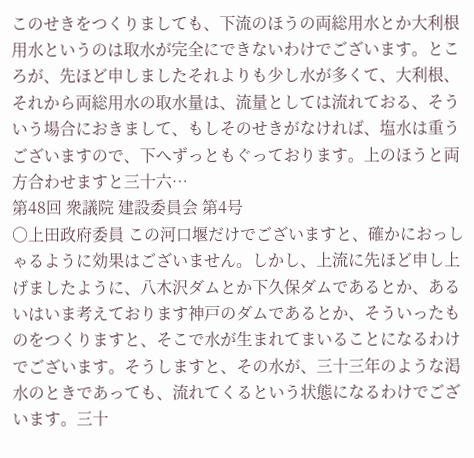このせきをつくりましても、下流のほうの両総用水とか大利根用水というのは取水が完全にできないわけでございます。ところが、先ほど申しましたそれよりも少し水が多くて、大利根、それから両総用水の取水量は、流量としては流れておる、そういう場合におきまして、もしそのせきがなければ、塩水は重うございますので、下へずっともぐっております。上のほうと両方合わせますと三十六…
第48回 衆議院 建設委員会 第4号
○上田政府委員 この河口堰だけでございますと、確かにおっしゃるように効果はございません。しかし、上流に先ほど申し上げましたように、八木沢ダムとか下久保ダムであるとか、あるいはいま考えております神戸のダムであるとか、そういったものをつくりますと、そこで水が生まれてまいることになるわけでございます。そうしますと、その水が、三十三年のような渇水のときであっても、流れてくるという状態になるわけでございます。三十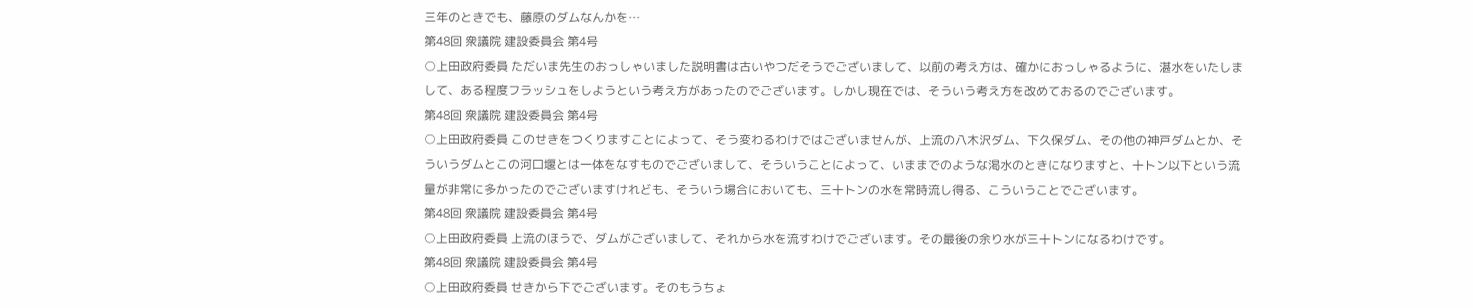三年のときでも、藤原のダムなんかを…
第48回 衆議院 建設委員会 第4号
○上田政府委員 ただいま先生のおっしゃいました説明書は古いやつだそうでございまして、以前の考え方は、確かにおっしゃるように、湛水をいたしまして、ある程度フラッシュをしようという考え方があったのでございます。しかし現在では、そういう考え方を改めておるのでございます。
第48回 衆議院 建設委員会 第4号
○上田政府委員 このせきをつくりますことによって、そう変わるわけではございませんが、上流の八木沢ダム、下久保ダム、その他の神戸ダムとか、そういうダムとこの河口堰とは一体をなすものでございまして、そういうことによって、いままでのような渇水のときになりますと、十トン以下という流量が非常に多かったのでございますけれども、そういう場合においても、三十トンの水を常時流し得る、こういうことでございます。
第48回 衆議院 建設委員会 第4号
○上田政府委員 上流のほうで、ダムがございまして、それから水を流すわけでございます。その最後の余り水が三十トンになるわけです。
第48回 衆議院 建設委員会 第4号
○上田政府委員 せきから下でございます。そのもうちょ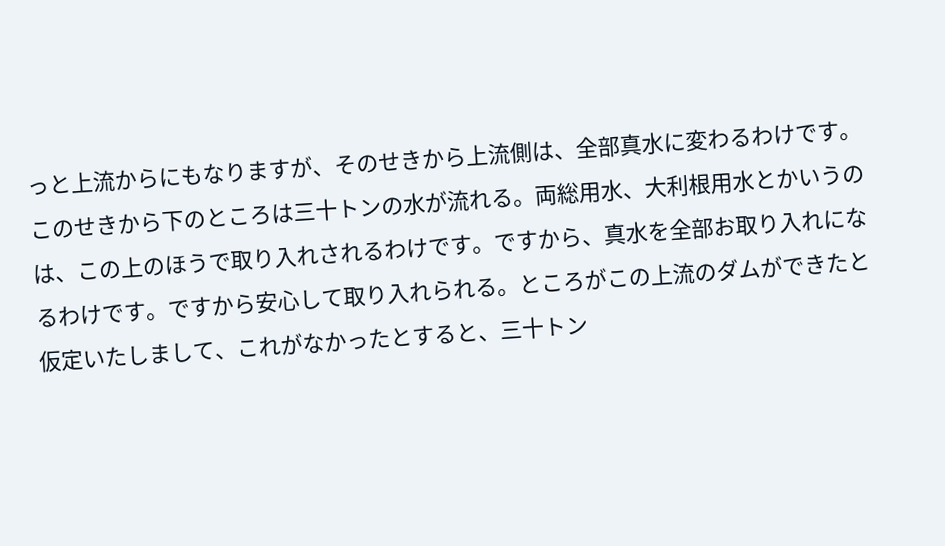っと上流からにもなりますが、そのせきから上流側は、全部真水に変わるわけです。このせきから下のところは三十トンの水が流れる。両総用水、大利根用水とかいうのは、この上のほうで取り入れされるわけです。ですから、真水を全部お取り入れになるわけです。ですから安心して取り入れられる。ところがこの上流のダムができたと仮定いたしまして、これがなかったとすると、三十トン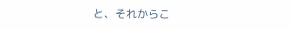と、それからこ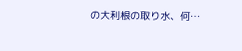の大利根の取り水、何…